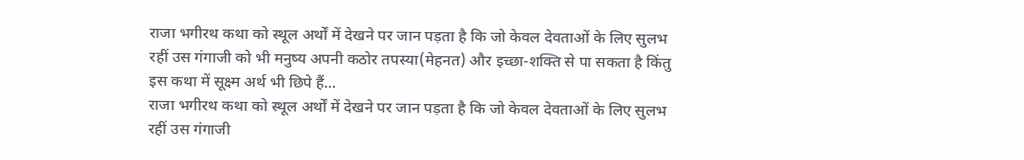राजा भगीरथ कथा को स्थूल अर्थों में देखने पर जान पड़ता है कि जो केवल देवताओं के लिए सुलभ रहीं उस गंगाजी को भी मनुष्य अपनी कठोर तपस्या(मेहनत) और इच्छा-शक्ति से पा सकता है किंतु इस कथा में सूक्ष्म अर्थ भी छिपे हैं...
राजा भगीरथ कथा को स्थूल अर्थों में देखने पर जान पड़ता है कि जो केवल देवताओं के लिए सुलभ रहीं उस गंगाजी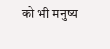को भी मनुष्य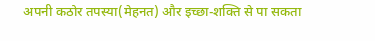अपनी कठोर तपस्या(मेहनत) और इच्छा-शक्ति से पा सकता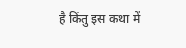है किंतु इस कथा में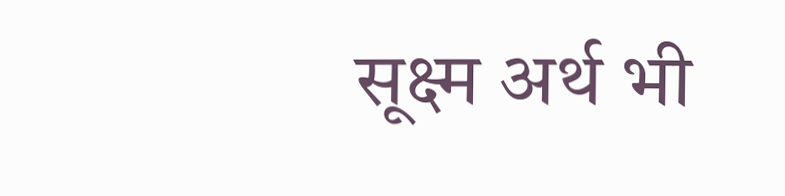सूक्ष्म अर्थ भी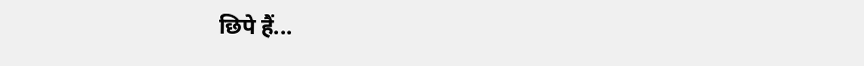छिपे हैं...